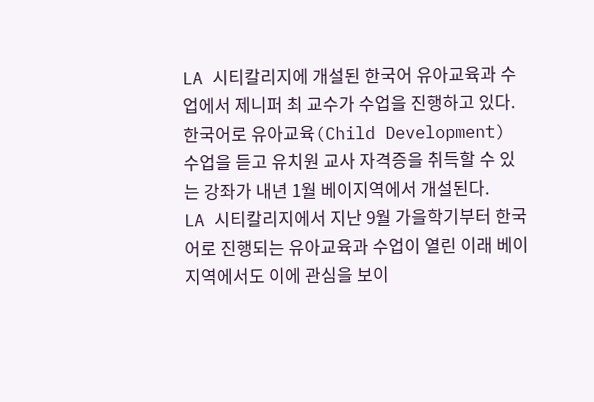LA 시티칼리지에 개설된 한국어 유아교육과 수업에서 제니퍼 최 교수가 수업을 진행하고 있다.
한국어로 유아교육(Child Development) 수업을 듣고 유치원 교사 자격증을 취득할 수 있는 강좌가 내년 1월 베이지역에서 개설된다.
LA 시티칼리지에서 지난 9월 가을학기부터 한국어로 진행되는 유아교육과 수업이 열린 이래 베이지역에서도 이에 관심을 보이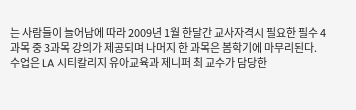는 사람들이 늘어남에 따라 2009년 1월 한달간 교사자격시 필요한 필수 4과목 중 3과목 강의가 제공되며 나머지 한 과목은 봄학기에 마무리된다. 수업은 LA 시티칼리지 유아교육과 제니퍼 최 교수가 담당한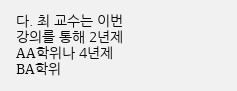다. 최 교수는 이번 강의를 통해 2년제 AA학위나 4년제 BA학위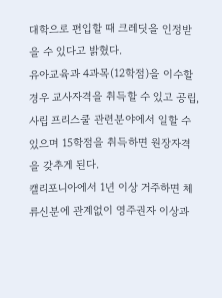대학으로 편입할 때 크레딧을 인정받을 수 있다고 밝혔다.
유아교육과 4과목(12학점)을 이수할 경우 교사자격을 취득할 수 있고 공립, 사립 프리스쿨 관련분야에서 일할 수 있으며 15학점을 취득하면 원장자격을 갖추게 된다.
캘리포니아에서 1년 이상 거주하면 체류신분에 관계없이 영주권자 이상과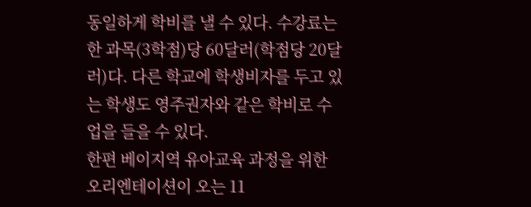동일하게 학비를 낼 수 있다. 수강료는 한 과목(3학점)당 60달러(학점당 20달러)다. 다른 학교에 학생비자를 두고 있는 학생도 영주권자와 같은 학비로 수업을 들을 수 있다.
한편 베이지역 유아교육 과정을 위한 오리엔테이션이 오는 11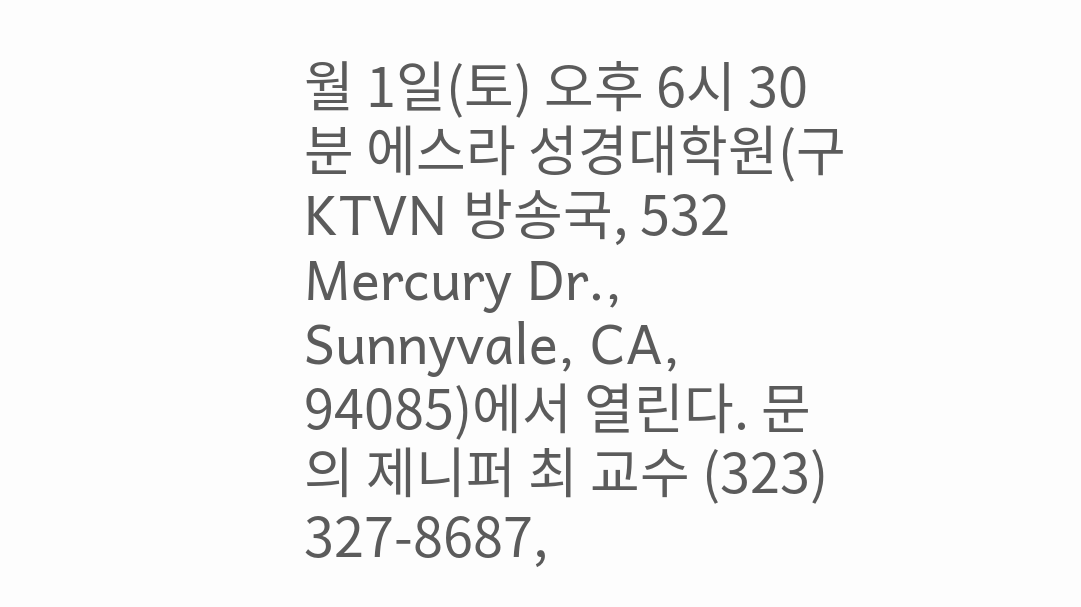월 1일(토) 오후 6시 30분 에스라 성경대학원(구 KTVN 방송국, 532 Mercury Dr., Sunnyvale, CA, 94085)에서 열린다. 문의 제니퍼 최 교수 (323) 327-8687,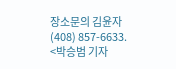장소문의 김윤자 (408) 857-6633.
<박승범 기자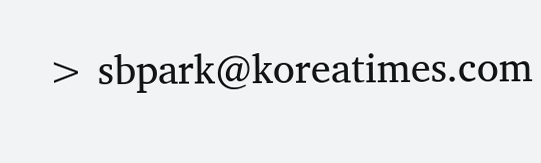> sbpark@koreatimes.com